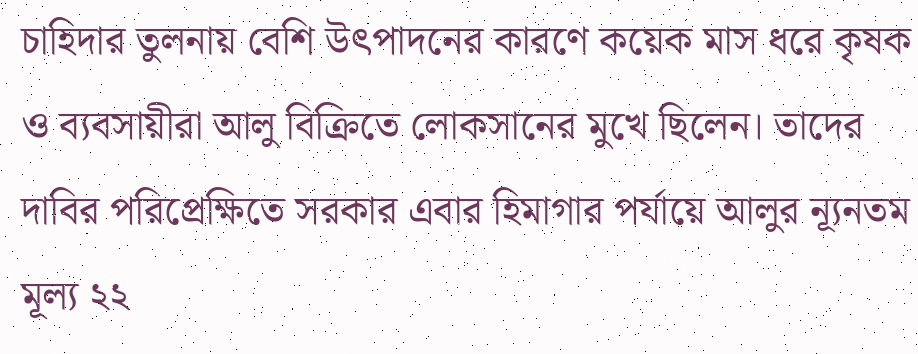চাহিদার তুলনায় বেশি উৎপাদনের কারণে কয়েক মাস ধরে কৃষক ও ব্যবসায়ীরা আলু বিক্রিতে লোকসানের মুখে ছিলেন। তাদের দাবির পরিপ্রেক্ষিতে সরকার এবার হিমাগার পর্যায়ে আলুর ন্যূনতম মূল্য ২২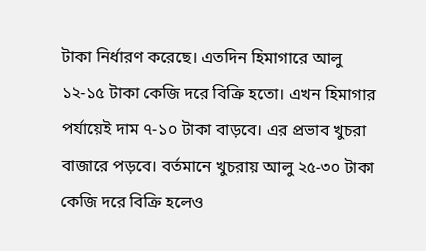টাকা নির্ধারণ করেছে। এতদিন হিমাগারে আলু ১২-১৫ টাকা কেজি দরে বিক্রি হতো। এখন হিমাগার পর্যায়েই দাম ৭-১০ টাকা বাড়বে। এর প্রভাব খুচরা বাজারে পড়বে। বর্তমানে খুচরায় আলু ২৫-৩০ টাকা কেজি দরে বিক্রি হলেও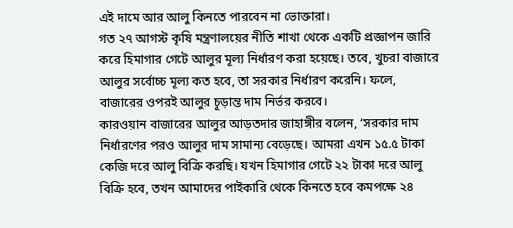এই দামে আর আলু কিনতে পারবেন না ভোক্তারা।
গত ২৭ আগস্ট কৃষি মন্ত্রণালয়ের নীতি শাখা থেকে একটি প্রজ্ঞাপন জারি করে হিমাগার গেটে আলুর মূল্য নির্ধারণ করা হয়েছে। তবে, খুচরা বাজারে আলুর সর্বোচ্চ মূল্য কত হবে, তা সরকার নির্ধারণ করেনি। ফলে, বাজারের ওপরই আলুর চূড়ান্ত দাম নির্ভর করবে।
কারওয়ান বাজারের আলুর আড়তদার জাহাঙ্গীর বলেন, ‘সরকার দাম নির্ধারণের পরও আলুর দাম সামান্য বেড়েছে। আমরা এখন ১৫.৫ টাকা কেজি দরে আলু বিক্রি করছি। যখন হিমাগার গেটে ২২ টাকা দরে আলু বিক্রি হবে, তখন আমাদের পাইকারি থেকে কিনতে হবে কমপক্ষে ২৪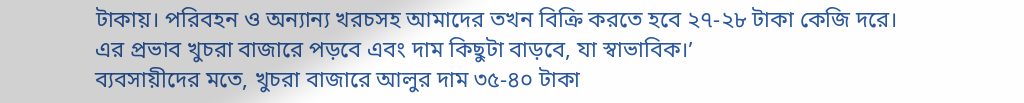টাকায়। পরিবহন ও অন্যান্য খরচসহ আমাদের তখন বিক্রি করতে হবে ২৭-২৮ টাকা কেজি দরে। এর প্রভাব খুচরা বাজারে পড়বে এবং দাম কিছুটা বাড়বে, যা স্বাভাবিক।’
ব্যবসায়ীদের মতে, খুচরা বাজারে আলুর দাম ৩৫-৪০ টাকা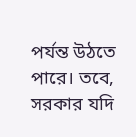পর্যন্ত উঠতে পারে। তবে, সরকার যদি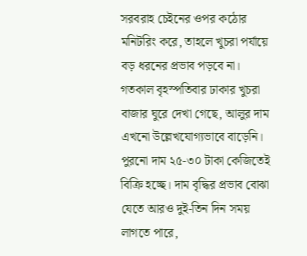সরবরাহ চেইনের ওপর কঠোর মনিটরিং করে, তাহলে খুচরা পর্যায়ে বড় ধরনের প্রভাব পড়বে না।
গতকাল বৃহস্পতিবার ঢাকার খুচরা বাজার ঘুরে দেখা গেছে, আলুর দাম এখনো উল্লেখযোগ্যভাবে বাড়েনি।
পুরনো দাম ২৫-৩০ টাকা কেজিতেই বিক্রি হচ্ছে। দাম বৃদ্ধির প্রভাব বোঝা যেতে আরও দুই-তিন দিন সময় লাগতে পারে,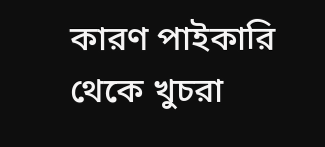কারণ পাইকারি থেকে খুচরা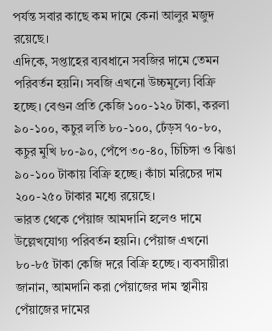পর্যন্ত সবার কাছে কম দামে কেনা আলুর মজুদ রয়েছে।
এদিকে, সপ্তাহের ব্যবধানে সবজির দামে তেমন পরিবর্তন হয়নি। সবজি এখনো উচ্চমূল্যে বিক্রি হচ্ছে। বেগুন প্রতি কেজি ১০০-১২০ টাকা, করলা ৯০-১০০, কচুর লতি ৮০-১০০, ঢেঁড়স ৭০-৮০, কচুর মুখি ৮০-৯০, পেঁপে ৩০-৪০, চিচিঙ্গা ও ঝিঙা ৯০-১০০ টাকায় বিক্রি হচ্ছে। কাঁচা মরিচের দাম ২০০-২৫০ টাকার মধ্যে রয়েছে।
ভারত থেকে পেঁয়াজ আমদানি হলেও দামে উল্লেখযোগ্য পরিবর্তন হয়নি। পেঁয়াজ এখনো ৮০-৮৫ টাকা কেজি দরে বিক্রি হচ্ছে। ব্যবসায়ীরা জানান, আমদানি করা পেঁয়াজের দাম স্থানীয় পেঁয়াজের দামের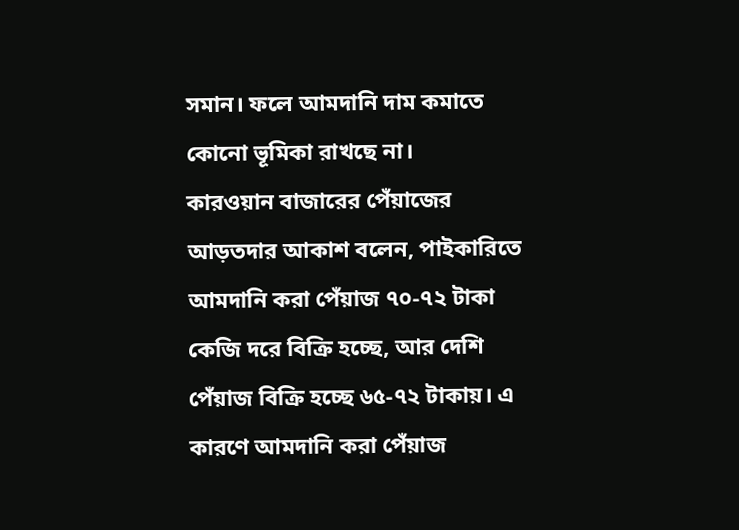সমান। ফলে আমদানি দাম কমাতে কোনো ভূমিকা রাখছে না।
কারওয়ান বাজারের পেঁয়াজের আড়তদার আকাশ বলেন, পাইকারিতে আমদানি করা পেঁয়াজ ৭০-৭২ টাকা কেজি দরে বিক্রি হচ্ছে, আর দেশি পেঁয়াজ বিক্রি হচ্ছে ৬৫-৭২ টাকায়। এ কারণে আমদানি করা পেঁয়াজ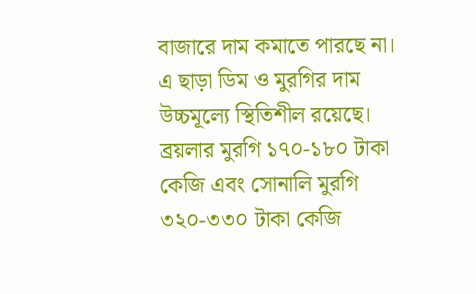বাজারে দাম কমাতে পারছে না।
এ ছাড়া ডিম ও মুরগির দাম উচ্চমূল্যে স্থিতিশীল রয়েছে। ব্রয়লার মুরগি ১৭০-১৮০ টাকা কেজি এবং সোনালি মুরগি ৩২০-৩৩০ টাকা কেজি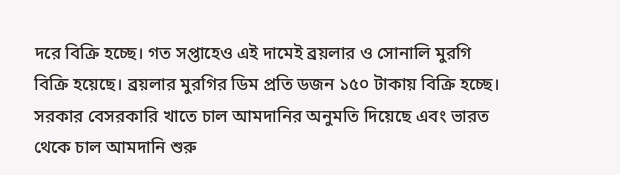দরে বিক্রি হচ্ছে। গত সপ্তাহেও এই দামেই ব্রয়লার ও সোনালি মুরগি বিক্রি হয়েছে। ব্রয়লার মুরগির ডিম প্রতি ডজন ১৫০ টাকায় বিক্রি হচ্ছে। সরকার বেসরকারি খাতে চাল আমদানির অনুমতি দিয়েছে এবং ভারত থেকে চাল আমদানি শুরু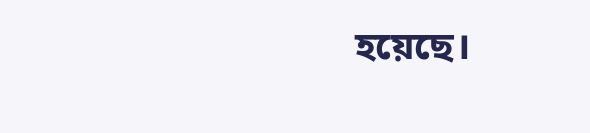হয়েছে।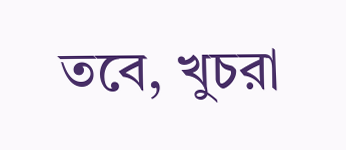তবে, খুচরা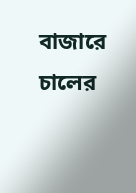বাজারে চালের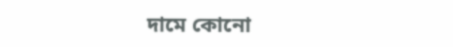দামে কোনো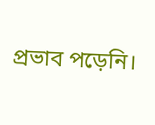প্রভাব পড়েনি।